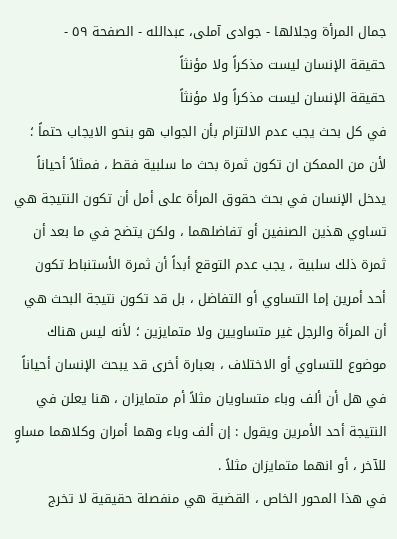جمال المرأة وجلالها - جوادی آملی، عبدالله - الصفحة ٥٩ -           حقيقة الإنسان ليست مذكراً ولا مؤنثاً
حقيقة الإنسان ليست مذكراً ولا مؤنثاً
في كل بحث يجب عدم الالتزام بأن الجواب هو بنحو الايجاب حتماً ؛ لأن من الممكن ان تكون ثمرة بحث ما سلبية فقط ، فمثلاً أحياناً يدخل الإنسان في بحث حقوق المرأة على أمل أن تكون النتيجة هي تساوي هذين الصنفين أو تفاضلهما ، ولكن يتضح في ما بعد أن ثمرة ذلك سلبية ، يجب عدم التوقع أبداً أن ثمرة الأستنباط تكون أحد أمرين إما التساوي أو التفاضل ، بل قد تكون نتيجة البحث هي أن المرأة والرجل غير متساويين ولا متمايزين ؛ لأنه ليس هناك موضوع للتساوي أو الاختلاف ، بعبارة أخرى قد يبحث الإنسان أحياناً في هل أن ألف وباء متساويان مثلاً أم متمايزان ، هنا يعلن في النتيجة أحد الأمرين ويقول : إن ألف وباء وهما أمران وكلاهما مساوٍ للآخر ، أو انهما متمايزان مثلاً .
في هذا المحور الخاص ، القضية هي منفصلة حقيقية لا تخرج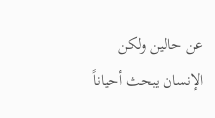عن حالين ولكن الإنسان يبحث أحياناً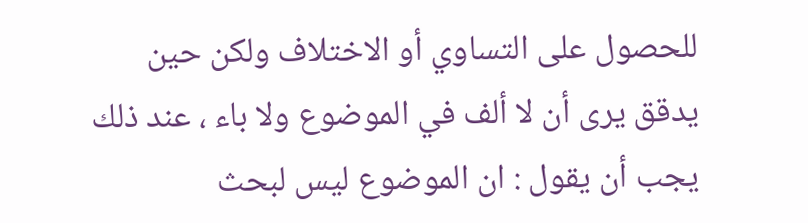للحصول على التساوي أو الاختلاف ولكن حين يدقق يرى أن لا ألف في الموضوع ولا باء ، عند ذلك يجب أن يقول : ان الموضوع ليس لبحث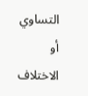التساوي أو الاختلاف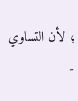؛ لأن التساوي
-